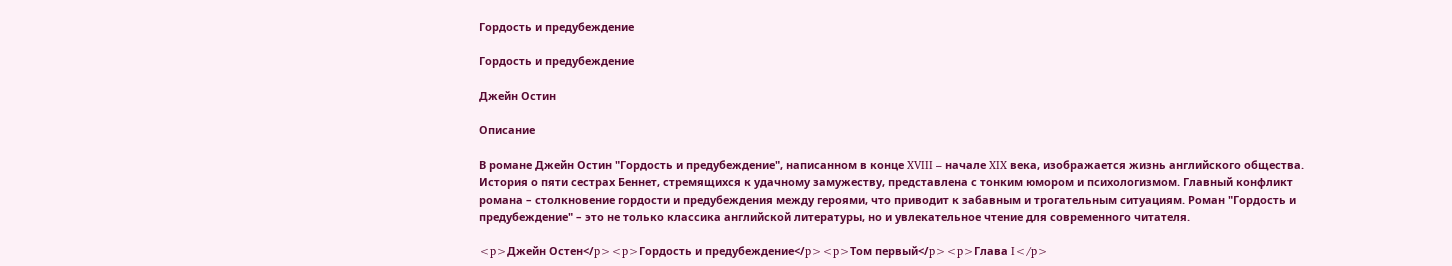Гордость и предубеждение

Гордость и предубеждение

Джейн Остин

Описание

В романе Джейн Остин "Гордость и предубеждение", написанном в конце XVIII – начале XIX века, изображается жизнь английского общества. История о пяти сестрах Беннет, стремящихся к удачному замужеству, представлена с тонким юмором и психологизмом. Главный конфликт романа – столкновение гордости и предубеждения между героями, что приводит к забавным и трогательным ситуациям. Роман "Гордость и предубеждение" – это не только классика английской литературы, но и увлекательное чтение для современного читателя.

<p>Джейн Остен</p><p>Гордость и предубеждение</p><p>Том первый</p><p>Глава I</p>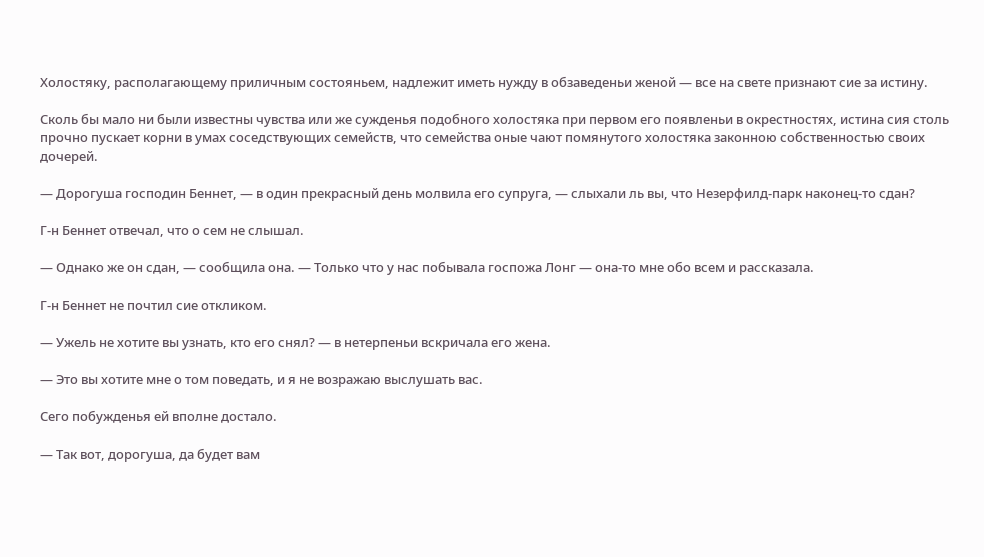Холостяку, располагающему приличным состояньем, надлежит иметь нужду в обзаведеньи женой — все на свете признают сие за истину.

Сколь бы мало ни были известны чувства или же сужденья подобного холостяка при первом его появленьи в окрестностях, истина сия столь прочно пускает корни в умах соседствующих семейств, что семейства оные чают помянутого холостяка законною собственностью своих дочерей.

— Дорогуша господин Беннет, — в один прекрасный день молвила его супруга, — слыхали ль вы, что Незерфилд-парк наконец-то сдан?

Г-н Беннет отвечал, что о сем не слышал.

— Однако же он сдан, — сообщила она. — Только что у нас побывала госпожа Лонг — она-то мне обо всем и рассказала.

Г-н Беннет не почтил сие откликом.

— Ужель не хотите вы узнать, кто его снял? — в нетерпеньи вскричала его жена.

— Это вы хотите мне о том поведать, и я не возражаю выслушать вас.

Сего побужденья ей вполне достало.

— Так вот, дорогуша, да будет вам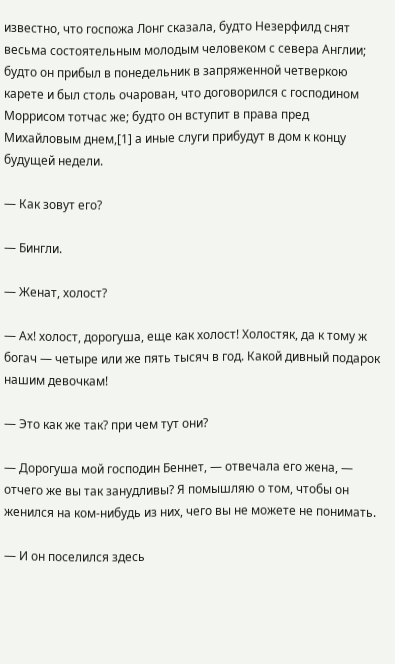известно, что госпожа Лонг сказала, будто Незерфилд снят весьма состоятельным молодым человеком с севера Англии; будто он прибыл в понедельник в запряженной четверкою карете и был столь очарован, что договорился с господином Моррисом тотчас же; будто он вступит в права пред Михайловым днем,[1] а иные слуги прибудут в дом к концу будущей недели.

— Как зовут его?

— Бингли.

— Женат, холост?

— Ах! холост, дорогуша, еще как холост! Холостяк, да к тому ж богач — четыре или же пять тысяч в год. Какой дивный подарок нашим девочкам!

— Это как же так? при чем тут они?

— Дорогуша мой господин Беннет, — отвечала его жена, — отчего же вы так занудливы? Я помышляю о том, чтобы он женился на ком-нибудь из них, чего вы не можете не понимать.

— И он поселился здесь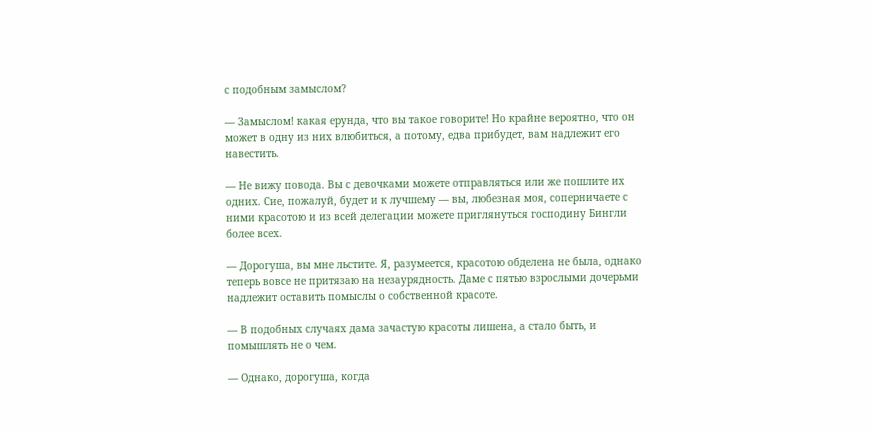с подобным замыслом?

— Замыслом! какая ерунда, что вы такое говорите! Но крайне вероятно, что он может в одну из них влюбиться, а потому, едва прибудет, вам надлежит его навестить.

— Не вижу повода. Вы с девочками можете отправляться или же пошлите их одних. Сие, пожалуй, будет и к лучшему — вы, любезная моя, соперничаете с ними красотою и из всей делегации можете приглянуться господину Бингли более всех.

— Дорогуша, вы мне льстите. Я, разумеется, красотою обделена не была, однако теперь вовсе не притязаю на незаурядность. Даме с пятью взрослыми дочерьми надлежит оставить помыслы о собственной красоте.

— В подобных случаях дама зачастую красоты лишена, а стало быть, и помышлять не о чем.

— Однако, дорогуша, когда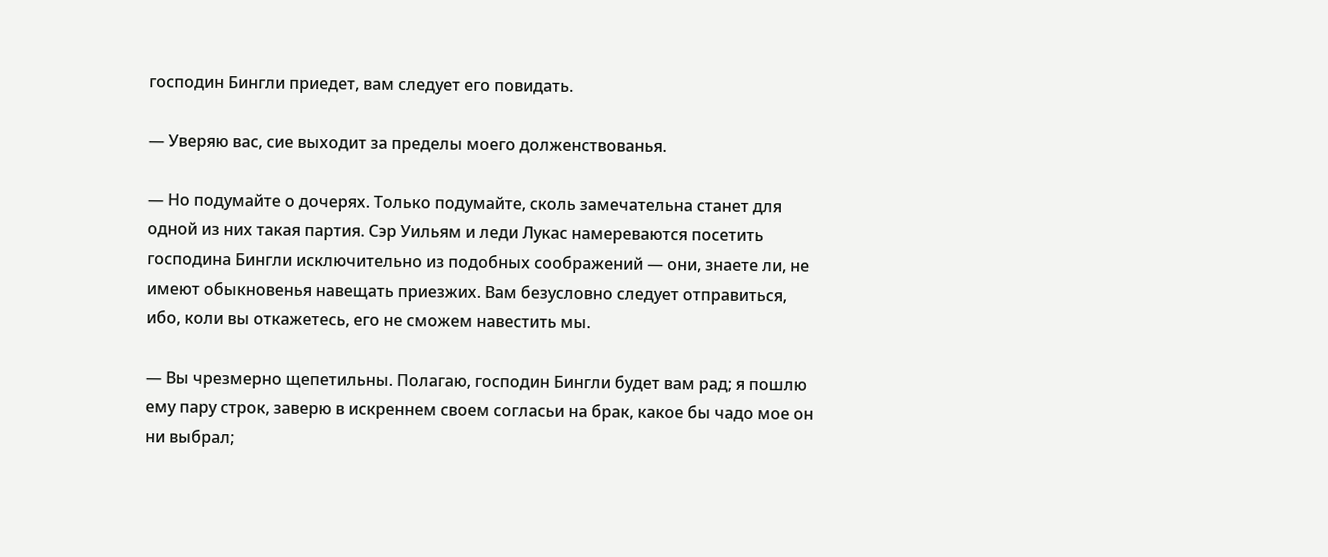господин Бингли приедет, вам следует его повидать.

— Уверяю вас, сие выходит за пределы моего долженствованья.

— Но подумайте о дочерях. Только подумайте, сколь замечательна станет для одной из них такая партия. Сэр Уильям и леди Лукас намереваются посетить господина Бингли исключительно из подобных соображений — они, знаете ли, не имеют обыкновенья навещать приезжих. Вам безусловно следует отправиться, ибо, коли вы откажетесь, его не сможем навестить мы.

— Вы чрезмерно щепетильны. Полагаю, господин Бингли будет вам рад; я пошлю ему пару строк, заверю в искреннем своем согласьи на брак, какое бы чадо мое он ни выбрал;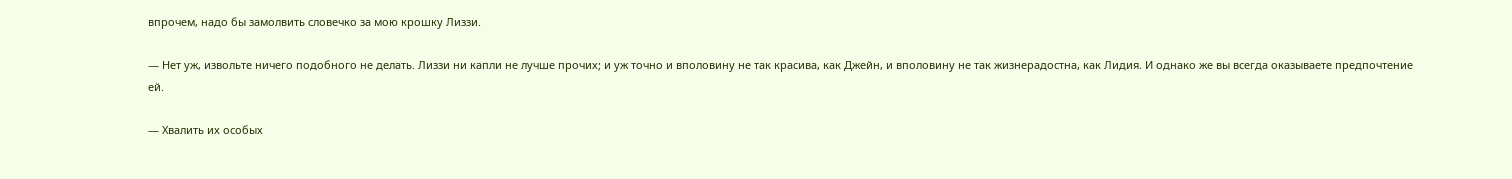впрочем, надо бы замолвить словечко за мою крошку Лиззи.

— Нет уж, извольте ничего подобного не делать. Лиззи ни капли не лучше прочих; и уж точно и вполовину не так красива, как Джейн, и вполовину не так жизнерадостна, как Лидия. И однако же вы всегда оказываете предпочтение ей.

— Хвалить их особых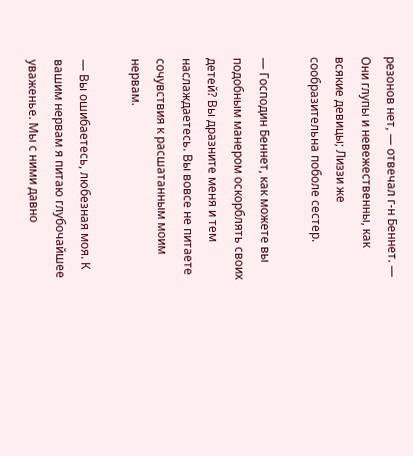резонов нет, — отвечал г-н Беннет. — Они глупы и невежественны, как всякие девицы; Лиззи же сообразительна поболе сестер.

— Господин Беннет, как можете вы подобным манером оскорблять своих детей? Вы дразните меня и тем наслаждаетесь. Вы вовсе не питаете сочувствия к расшатанным моим нервам.

— Вы ошибаетесь, любезная моя. К вашим нервам я питаю глубочайшее уваженье. Мы с ними давно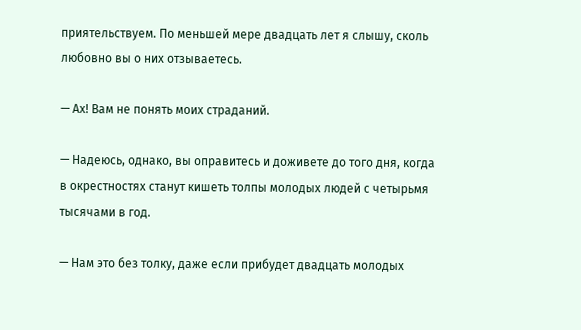приятельствуем. По меньшей мере двадцать лет я слышу, сколь любовно вы о них отзываетесь.

— Ах! Вам не понять моих страданий.

— Надеюсь, однако, вы оправитесь и доживете до того дня, когда в окрестностях станут кишеть толпы молодых людей с четырьмя тысячами в год.

— Нам это без толку, даже если прибудет двадцать молодых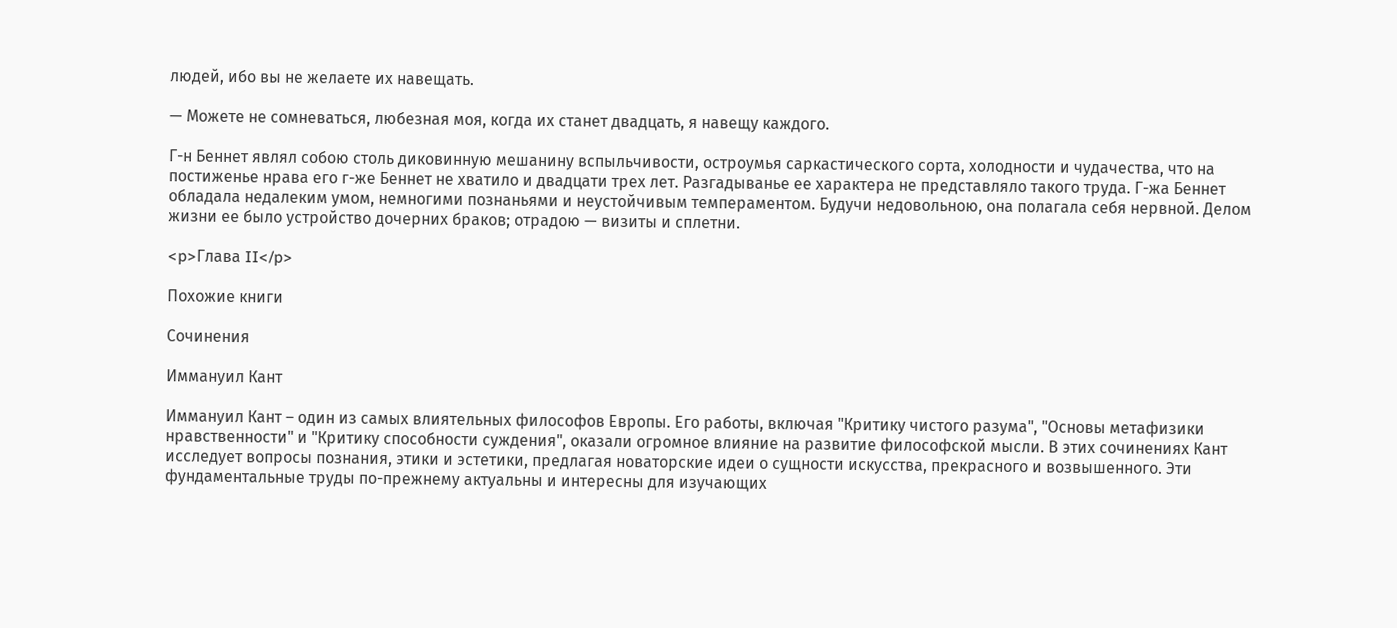людей, ибо вы не желаете их навещать.

— Можете не сомневаться, любезная моя, когда их станет двадцать, я навещу каждого.

Г-н Беннет являл собою столь диковинную мешанину вспыльчивости, остроумья саркастического сорта, холодности и чудачества, что на постиженье нрава его г-же Беннет не хватило и двадцати трех лет. Разгадыванье ее характера не представляло такого труда. Г-жа Беннет обладала недалеким умом, немногими познаньями и неустойчивым темпераментом. Будучи недовольною, она полагала себя нервной. Делом жизни ее было устройство дочерних браков; отрадою — визиты и сплетни.

<p>Глава II</p>

Похожие книги

Сочинения

Иммануил Кант

Иммануил Кант – один из самых влиятельных философов Европы. Его работы, включая "Критику чистого разума", "Основы метафизики нравственности" и "Критику способности суждения", оказали огромное влияние на развитие философской мысли. В этих сочинениях Кант исследует вопросы познания, этики и эстетики, предлагая новаторские идеи о сущности искусства, прекрасного и возвышенного. Эти фундаментальные труды по-прежнему актуальны и интересны для изучающих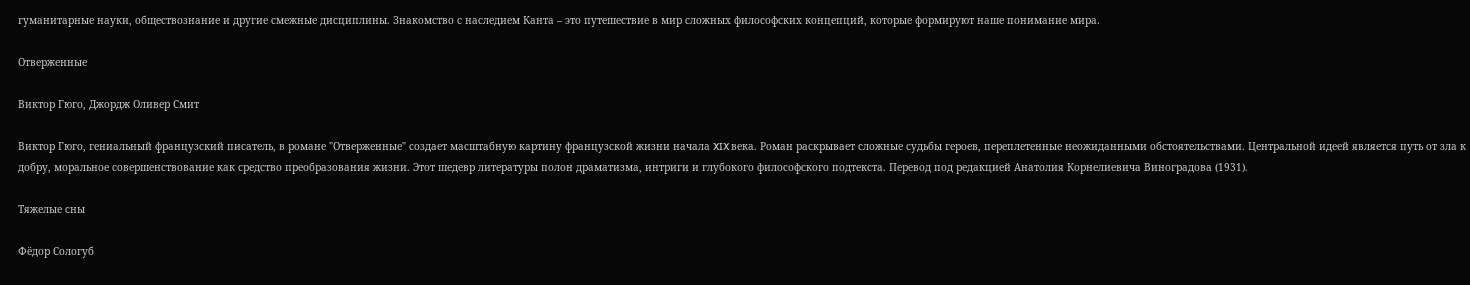гуманитарные науки, обществознание и другие смежные дисциплины. Знакомство с наследием Канта – это путешествие в мир сложных философских концепций, которые формируют наше понимание мира.

Отверженные

Виктор Гюго, Джордж Оливер Смит

Виктор Гюго, гениальный французский писатель, в романе "Отверженные" создает масштабную картину французской жизни начала XIX века. Роман раскрывает сложные судьбы героев, переплетенные неожиданными обстоятельствами. Центральной идеей является путь от зла к добру, моральное совершенствование как средство преобразования жизни. Этот шедевр литературы полон драматизма, интриги и глубокого философского подтекста. Перевод под редакцией Анатолия Корнелиевича Виноградова (1931).

Тяжелые сны

Фёдор Сологуб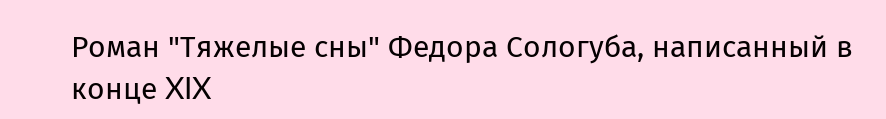Роман "Тяжелые сны" Федора Сологуба, написанный в конце XIX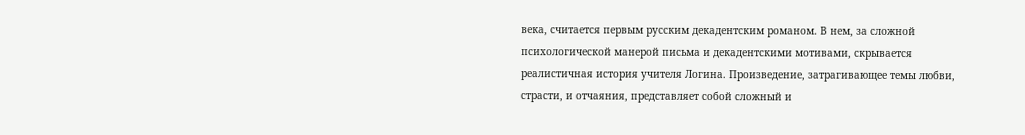века, считается первым русским декадентским романом. В нем, за сложной психологической манерой письма и декадентскими мотивами, скрывается реалистичная история учителя Логина. Произведение, затрагивающее темы любви, страсти, и отчаяния, представляет собой сложный и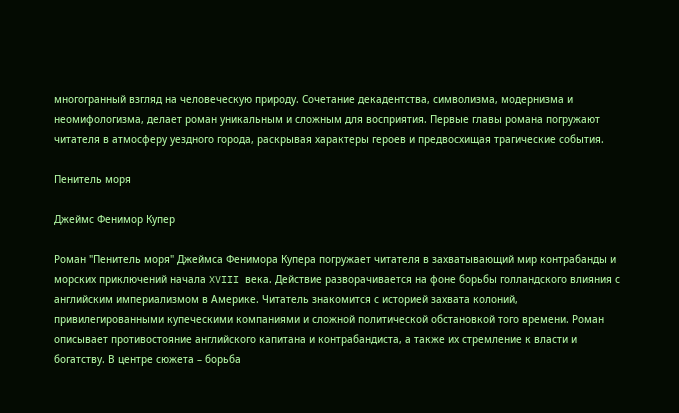многогранный взгляд на человеческую природу. Сочетание декадентства, символизма, модернизма и неомифологизма, делает роман уникальным и сложным для восприятия. Первые главы романа погружают читателя в атмосферу уездного города, раскрывая характеры героев и предвосхищая трагические события.

Пенитель моря

Джеймс Фенимор Купер

Роман "Пенитель моря" Джеймса Фенимора Купера погружает читателя в захватывающий мир контрабанды и морских приключений начала XVIII века. Действие разворачивается на фоне борьбы голландского влияния с английским империализмом в Америке. Читатель знакомится с историей захвата колоний, привилегированными купеческими компаниями и сложной политической обстановкой того времени. Роман описывает противостояние английского капитана и контрабандиста, а также их стремление к власти и богатству. В центре сюжета – борьба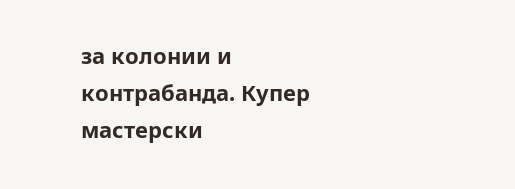за колонии и контрабанда. Купер мастерски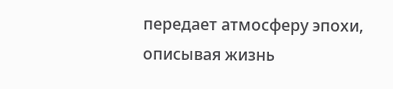передает атмосферу эпохи, описывая жизнь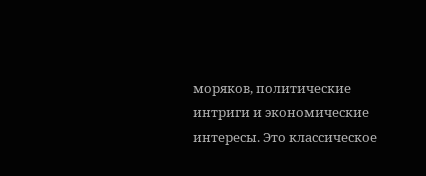моряков, политические интриги и экономические интересы. Это классическое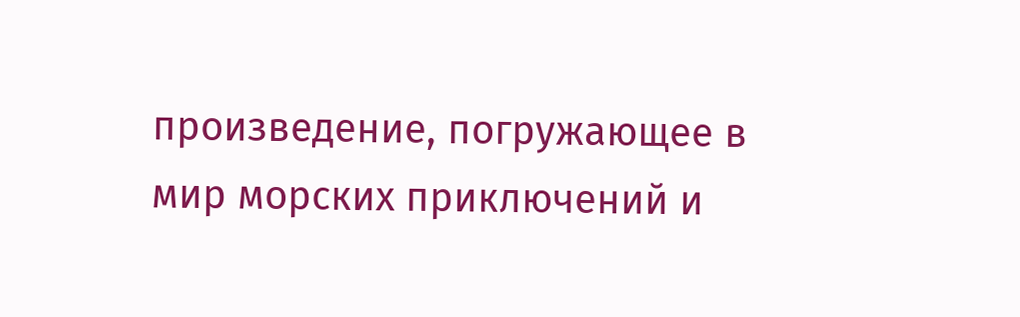произведение, погружающее в мир морских приключений и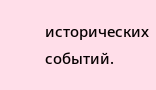исторических событий.